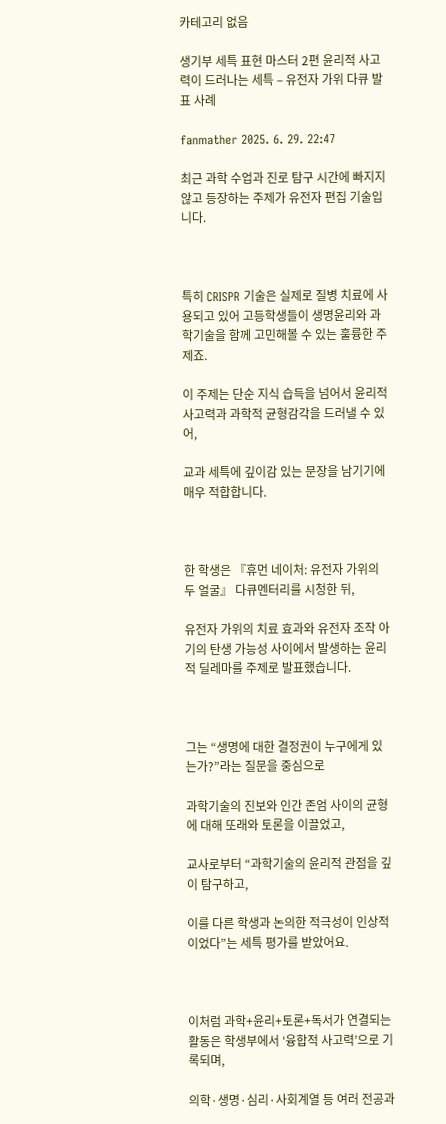카테고리 없음

생기부 세특 표현 마스터 2편 윤리적 사고력이 드러나는 세특 – 유전자 가위 다큐 발표 사례

fanmather 2025. 6. 29. 22:47

최근 과학 수업과 진로 탐구 시간에 빠지지 않고 등장하는 주제가 유전자 편집 기술입니다.



특히 CRISPR 기술은 실제로 질병 치료에 사용되고 있어 고등학생들이 생명윤리와 과학기술을 함께 고민해볼 수 있는 훌륭한 주제죠.

이 주제는 단순 지식 습득을 넘어서 윤리적 사고력과 과학적 균형감각을 드러낼 수 있어,

교과 세특에 깊이감 있는 문장을 남기기에 매우 적합합니다.



한 학생은 『휴먼 네이처: 유전자 가위의 두 얼굴』 다큐멘터리를 시청한 뒤,

유전자 가위의 치료 효과와 유전자 조작 아기의 탄생 가능성 사이에서 발생하는 윤리적 딜레마를 주제로 발표했습니다.



그는 “생명에 대한 결정권이 누구에게 있는가?”라는 질문을 중심으로

과학기술의 진보와 인간 존엄 사이의 균형에 대해 또래와 토론을 이끌었고,

교사로부터 “과학기술의 윤리적 관점을 깊이 탐구하고,

이를 다른 학생과 논의한 적극성이 인상적이었다”는 세특 평가를 받았어요.



이처럼 과학+윤리+토론+독서가 연결되는 활동은 학생부에서 ‘융합적 사고력’으로 기록되며,

의학·생명·심리·사회계열 등 여러 전공과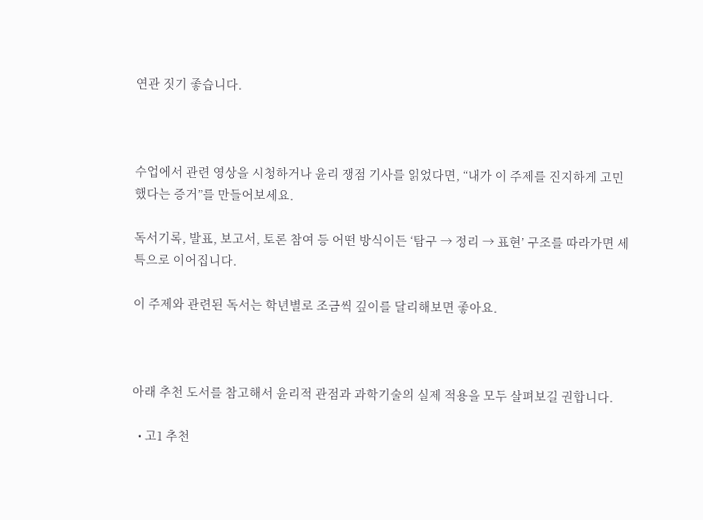연관 짓기 좋습니다.



수업에서 관련 영상을 시청하거나 윤리 쟁점 기사를 읽었다면, “내가 이 주제를 진지하게 고민했다는 증거”를 만들어보세요.

독서기록, 발표, 보고서, 토론 참여 등 어떤 방식이든 ‘탐구 → 정리 → 표현’ 구조를 따라가면 세특으로 이어집니다.

이 주제와 관련된 독서는 학년별로 조금씩 깊이를 달리해보면 좋아요.



아래 추천 도서를 참고해서 윤리적 관점과 과학기술의 실제 적용을 모두 살펴보길 권합니다.

  • 고1 추천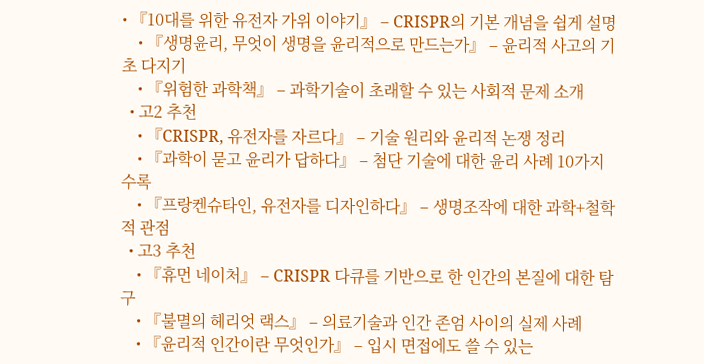• 『10대를 위한 유전자 가위 이야기』 – CRISPR의 기본 개념을 쉽게 설명
    • 『생명윤리, 무엇이 생명을 윤리적으로 만드는가』 – 윤리적 사고의 기초 다지기
    • 『위험한 과학책』 – 과학기술이 초래할 수 있는 사회적 문제 소개
  • 고2 추천
    • 『CRISPR, 유전자를 자르다』 – 기술 원리와 윤리적 논쟁 정리
    • 『과학이 묻고 윤리가 답하다』 – 첨단 기술에 대한 윤리 사례 10가지 수록
    • 『프랑켄슈타인, 유전자를 디자인하다』 – 생명조작에 대한 과학+철학적 관점
  • 고3 추천
    • 『휴먼 네이처』 – CRISPR 다큐를 기반으로 한 인간의 본질에 대한 탐구
    • 『불멸의 헤리엇 랙스』 – 의료기술과 인간 존엄 사이의 실제 사례
    • 『윤리적 인간이란 무엇인가』 – 입시 면접에도 쓸 수 있는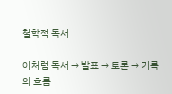철학적 독서

이처럼 독서 → 발표 → 토론 → 기록의 흐름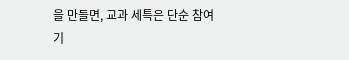을 만들면, 교과 세특은 단순 참여 기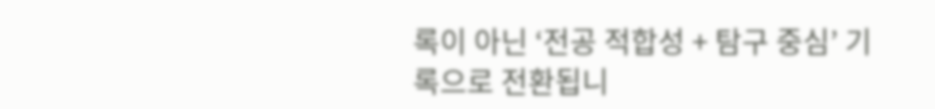록이 아닌 ‘전공 적합성 + 탐구 중심’ 기록으로 전환됩니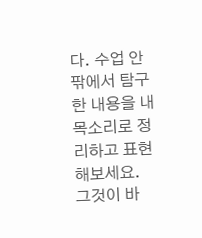다. 수업 안팎에서 탐구한 내용을 내 목소리로 정리하고 표현해보세요. 그것이 바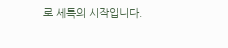로 세특의 시작입니다.